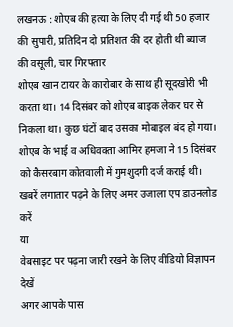लखनऊ : शोएब की हत्या के लिए दी गई थी 50 हजार की सुपारी, प्रतिदिन दो प्रतिशत की दर होती थी ब्याज की वसूली, चार गिरफ्तार
शोएब खान टायर के कारोबार के साथ ही सूदखोरी भी करता था। 14 दिसंबर को शोएब बाइक लेकर घर से निकला था। कुछ घंटों बाद उसका मोबाइल बंद हो गया। शोएब के भाई व अधिवक्ता आमिर हमजा ने 15 दिसंबर को कैसरबाग कोतवाली में गुमशुदगी दर्ज कराई थी।
खबरें लगातार पढ़ने के लिए अमर उजाला एप डाउनलोड करें
या
वेबसाइट पर पढ़ना जारी रखने के लिए वीडियो विज्ञापन देखें
अगर आपके पास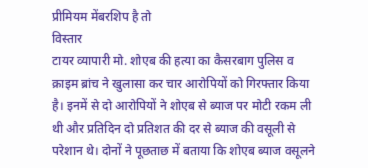प्रीमियम मेंबरशिप है तो
विस्तार
टायर व्यापारी मो. शोएब की हत्या का कैसरबाग पुलिस व क्राइम ब्रांच ने खुलासा कर चार आरोपियों को गिरफ्तार किया है। इनमें से दो आरोपियों ने शोएब से ब्याज पर मोटी रकम ली थी और प्रतिदिन दो प्रतिशत की दर से ब्याज की वसूली से परेशान थे। दोनों ने पूछताछ में बताया कि शोएब ब्याज वसूलने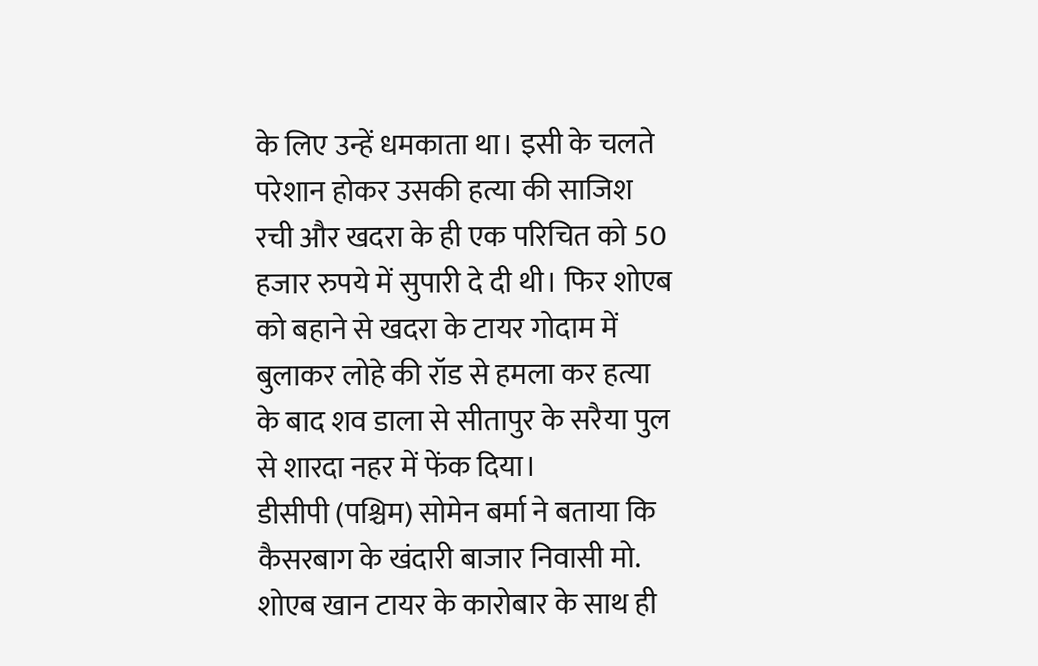के लिए उन्हें धमकाता था। इसी के चलते परेशान होकर उसकी हत्या की साजिश रची और खदरा के ही एक परिचित को 50 हजार रुपये में सुपारी दे दी थी। फिर शोएब को बहाने से खदरा के टायर गोदाम में बुलाकर लोहे की रॉड से हमला कर हत्या के बाद शव डाला से सीतापुर के सरैया पुल से शारदा नहर में फेंक दिया।
डीसीपी (पश्चिम) सोमेन बर्मा ने बताया कि कैसरबाग के खंदारी बाजार निवासी मो. शोएब खान टायर के कारोबार के साथ ही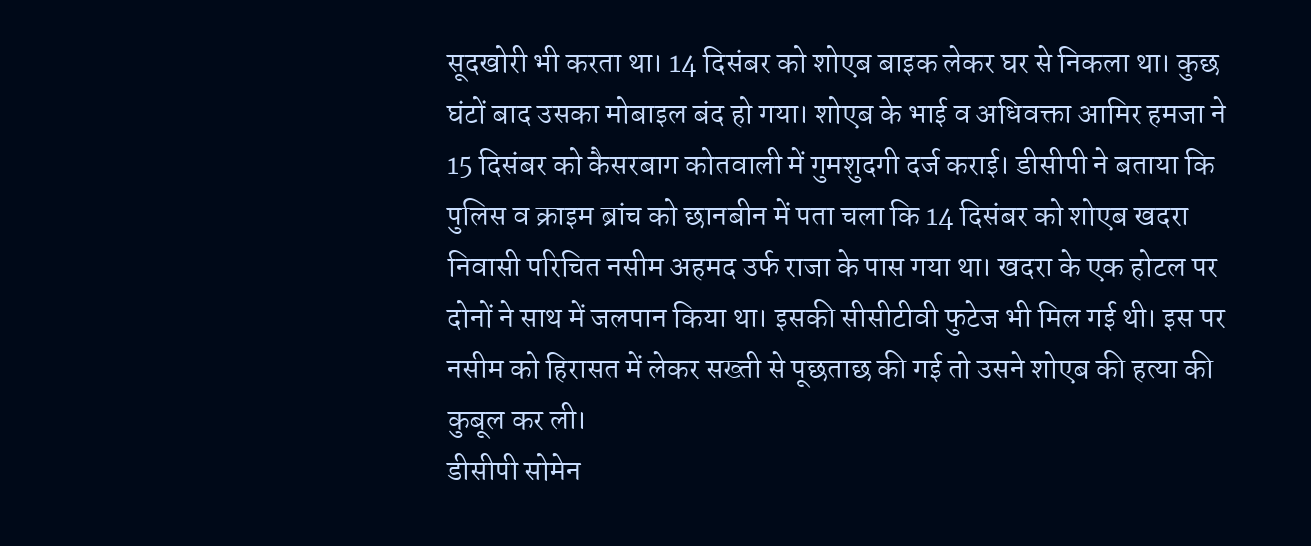सूदखोरी भी करता था। 14 दिसंबर को शोएब बाइक लेकर घर से निकला था। कुछ घंटों बाद उसका मोबाइल बंद हो गया। शोएब के भाई व अधिवक्ता आमिर हमजा ने 15 दिसंबर को कैसरबाग कोतवाली में गुमशुदगी दर्ज कराई। डीसीपी ने बताया कि पुलिस व क्राइम ब्रांच को छानबीन में पता चला कि 14 दिसंबर को शोएब खदरा निवासी परिचित नसीम अहमद उर्फ राजा के पास गया था। खदरा के एक होटल पर दोनों ने साथ में जलपान किया था। इसकी सीसीटीवी फुटेज भी मिल गई थी। इस पर नसीम को हिरासत में लेकर सख्ती से पूछताछ की गई तो उसने शोएब की हत्या की कुबूल कर ली।
डीसीपी सोमेन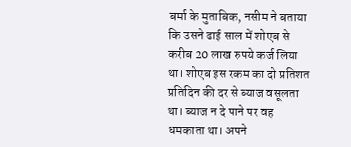बर्मा के मुताबिक, नसीम ने बताया कि उसने ढाई साल में शोएब से करीब 20 लाख रुपये कर्ज लिया था। शोएब इस रकम का दो प्रतिशत प्रतिदिन की दर से ब्याज वसूलता था। ब्याज न दे पाने पर वह धमकाता था। अपने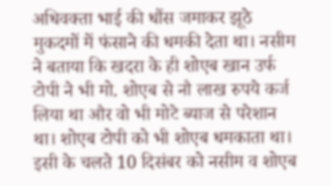अधिवक्ता भाई की धौंस जमाकर झूठे मुकदमों में फंसाने की धमकी देता था। नसीम ने बताया कि खदरा के ही शोएब खान उर्फ टोपी ने भी मो. शोएब से नौ लाख रुपये कर्ज लिया था और वो भी मोटे ब्याज से परेशान था। शोएब टोपी को भी शोएब धमकाता था। इसी के चलते 10 दिसंबर को नसीम व शोएब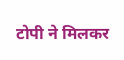टोपी ने मिलकर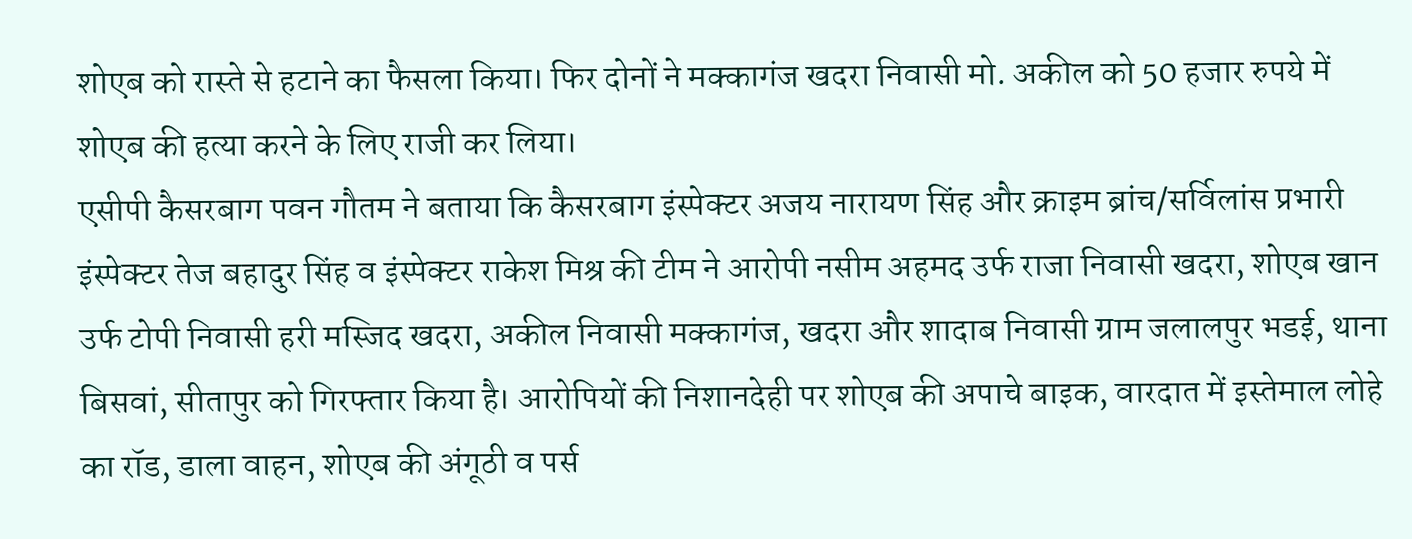शोएब को रास्ते से हटाने का फैसला किया। फिर दोनों ने मक्कागंज खदरा निवासी मो. अकील को 50 हजार रुपये में शोएब की हत्या करने के लिए राजी कर लिया।
एसीपी कैसरबाग पवन गौतम ने बताया कि कैसरबाग इंस्पेक्टर अजय नारायण सिंह और क्राइम ब्रांच/सर्विलांस प्रभारी इंस्पेक्टर तेज बहादुर सिंह व इंस्पेक्टर राकेश मिश्र की टीम ने आरोपी नसीम अहमद उर्फ राजा निवासी खदरा, शोएब खान उर्फ टोपी निवासी हरी मस्जिद खदरा, अकील निवासी मक्कागंज, खदरा और शादाब निवासी ग्राम जलालपुर भडई, थाना बिसवां, सीतापुर को गिरफ्तार किया है। आरोपियों की निशानदेही पर शोएब की अपाचे बाइक, वारदात में इस्तेमाल लोहे का रॉड, डाला वाहन, शोएब की अंगूठी व पर्स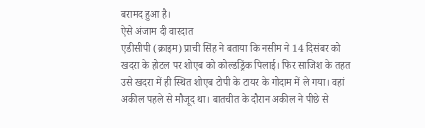बरामद हुआ है।
ऐसे अंजाम दी वारदात
एडीसीपी (क्राइम) प्राची सिंह ने बताया कि नसीम ने 14 दिसंबर को खदरा के होटल पर शोएब को कोल्डड्रिंक पिलाई। फिर साजिश के तहत उसे खदरा में ही स्थित शोएब टोपी के टायर के गोदाम में ले गया। वहां अकील पहले से मौजूद था। बातचीत के दौरान अकील ने पीछे से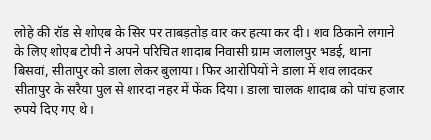लोहे की रॉड से शोएब के सिर पर ताबड़तोड़ वार कर हत्या कर दी। शव ठिकाने लगाने के लिए शोएब टोपी ने अपने परिचित शादाब निवासी ग्राम जलालपुर भडई, थाना बिसवां, सीतापुर को डाला लेकर बुलाया। फिर आरोपियों ने डाला में शव लादकर सीतापुर के सरैया पुल से शारदा नहर में फेंक दिया। डाला चालक शादाब को पांच हजार रुपये दिए गए थे।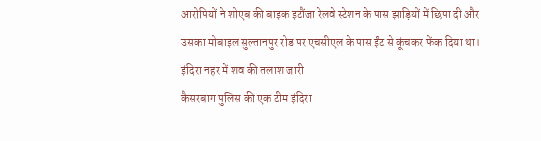आरोपियों ने शोएब की बाइक इटौंजा रेलवे स्टेशन के पास झाड़ियों में छिपा दी और उसका मोबाइल सुल्तानपुर रोड पर एचसीएल के पास ईंट से कूंचकर फेंक दिया था।
इंदिरा नहर में शव की तलाश जारी
कैसरबाग पुलिस की एक टीम इंदिरा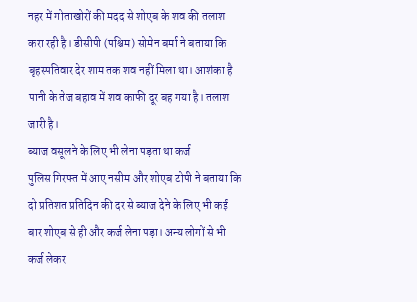नहर में गोताखोरों की मदद से शोएब के शव की तलाश करा रही है। डीसीपी (पश्चिम) सोमेन बर्मा ने बताया कि बृहस्पतिवार देर शाम तक शव नहीं मिला था। आशंका है पानी के तेज बहाव में शव काफी दूर बह गया है। तलाश जारी है।
ब्याज वसूलने के लिए भी लेना पड़ता था कर्ज
पुलिस गिरफ्त में आए नसीम और शोएब टोपी ने बताया कि दो प्रतिशत प्रतिदिन की दर से ब्याज देने के लिए भी कई बार शोएब से ही और कर्ज लेना पड़ा। अन्य लोगों से भी कर्ज लेकर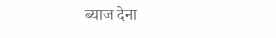ब्याज देना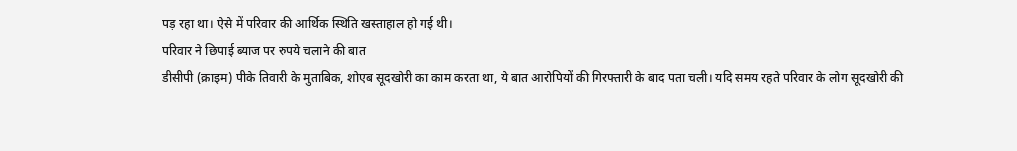पड़ रहा था। ऐसे में परिवार की आर्थिक स्थिति खस्ताहाल हो गई थी।
परिवार ने छिपाई ब्याज पर रुपये चलाने की बात
डीसीपी (क्राइम) पीके तिवारी के मुताबिक, शोएब सूदखोरी का काम करता था, ये बात आरोपियों की गिरफ्तारी के बाद पता चली। यदि समय रहते परिवार के लोग सूदखोरी की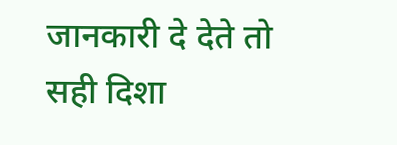जानकारी दे देते तो सही दिशा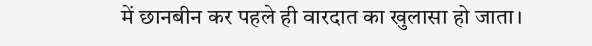में छानबीन कर पहले ही वारदात का खुलासा हो जाता।